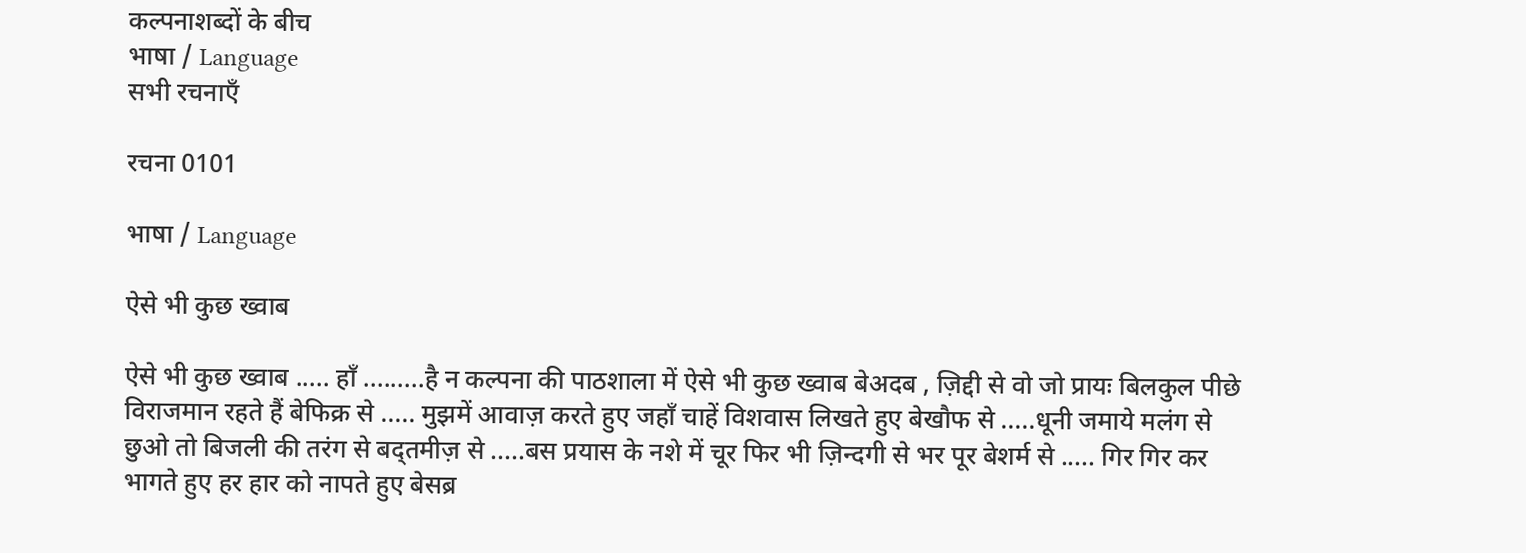कल्पनाशब्दों के बीच
भाषा / Language
सभी रचनाएँ

रचना 0101

भाषा / Language

ऐसे भी कुछ ख्वाब

ऐसे भी कुछ ख्वाब ..... हाँ .........है न कल्पना की पाठशाला में ऐसे भी कुछ ख्वाब बेअदब , ज़िद्दी से वो जो प्रायः बिलकुल पीछे विराजमान रहते हैं बेफिक्र से ..... मुझमें आवाज़ करते हुए जहाँ चाहें विशवास लिखते हुए बेखौफ से .....धूनी जमाये मलंग से छुओ तो बिजली की तरंग से बद्तमीज़ से .....बस प्रयास के नशे में चूर फिर भी ज़िन्दगी से भर पूर बेशर्म से ..... गिर गिर कर भागते हुए हर हार को नापते हुए बेसब्र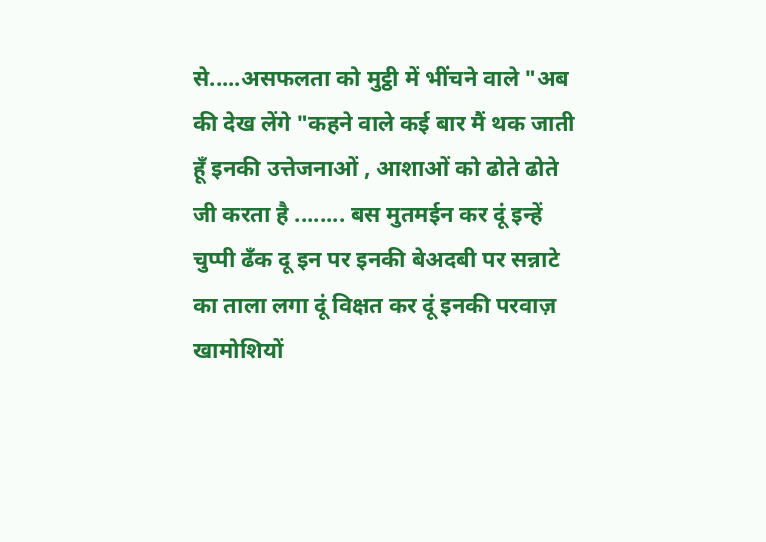से.....असफलता को मुट्ठी में भींचने वाले "अब की देख लेंगे "कहने वाले कई बार मैं थक जाती हूँ इनकी उत्तेजनाओं , आशाओं को ढोते ढोते जी करता है ........ बस मुतमईन कर दूं इन्हें चुप्पी ढँक दू इन पर इनकी बेअदबी पर सन्नाटे का ताला लगा दूं विक्षत कर दूं इनकी परवाज़ खामोशियों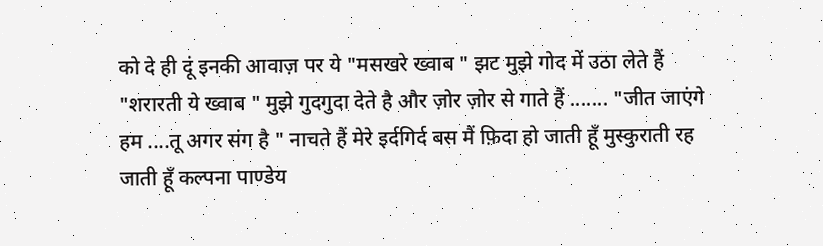को दे ही दूं इनकी आवाज़ पर ये "मसखरे ख्वाब " झट मुझे गोद में उठा लेते हैं "शरारती ये ख्वाब " मुझे गुदगुदा देते है और ज़ोर ज़ोर से गाते हैं ....... "जीत जाएंगे हम ....तू अगर संग है " नाचते हैं मेरे इर्दगिर्द बस मैं फ़िदा हो जाती हूँ मुस्कुराती रह जाती हूँ कल्पना पाण्डेय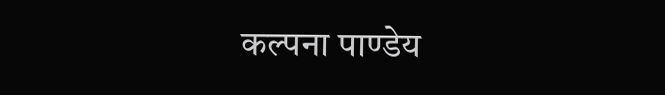कल्पना पाण्डेय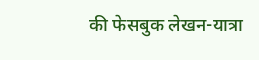की फेसबुक लेखन-यात्रा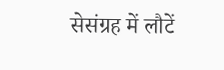सेसंग्रह में लौटें